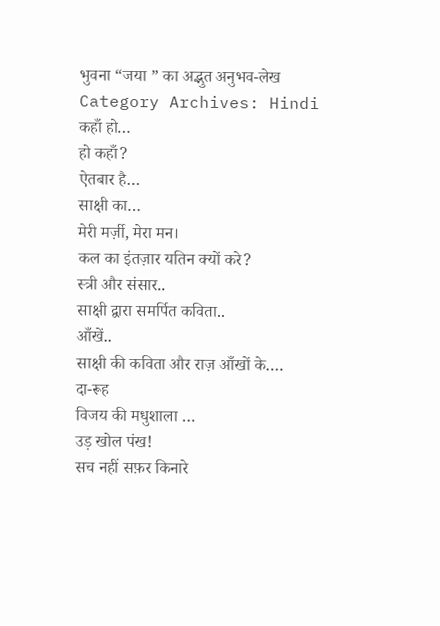भुवना “जया ” का अद्भुत अनुभव-लेख
Category Archives: Hindi
कहाँ हो…
हो कहाँ?
ऐतबार है…
साक्षी का…
मेरी मर्ज़ी, मेरा मन।
कल का इंतज़ार यतिन क्यों करे?
स्त्री और संसार..
साक्षी द्वारा समर्पित कविता..
आँखें..
साक्षी की कविता और राज़ आँखों के….
दा-रूह
विजय की मधुशाला …
उड़ खोल पंख!
सच नहीं सफ़र किनारे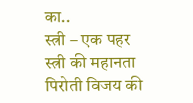का..
स्त्री – एक पहर
स्त्री की महानता पिरोती विजय की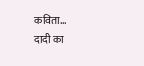कविता…
दादी का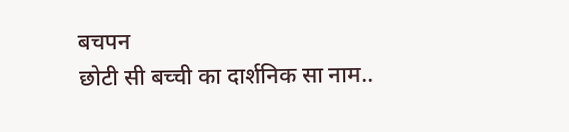बचपन
छोटी सी बच्ची का दार्शनिक सा नाम..